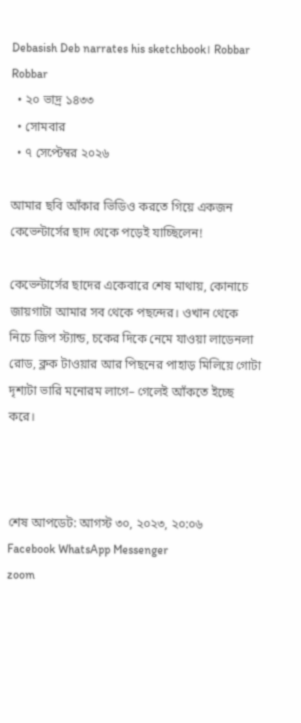Debasish Deb narrates his sketchbook। Robbar
Robbar
  • ২০ ভাদ্র ১৪৩৩
  • সোমবার
  • ৭ সেপ্টেম্বর ২০২৬

আমার ছবি আঁকার ভিডিও করতে গিয়ে একজন কেভেন্টার্সের ছাদ থেকে পড়েই যাচ্ছিলেন!

কেভেন্টার্সের ছাদের একেবারে শেষ মাথায়, কোনাচে জায়গাটা আমার সব থেকে পছন্দের। ওখান থেকে নিচে জিপ স্ট্যান্ড, চকের দিকে নেমে যাওয়া লাডেনলা রোড, ক্লক টাওয়ার আর পিছনের পাহাড় মিলিয়ে গোটা দৃশ্যটা ভারি মনোরম লাগে– গেলেই আঁকতে ইচ্ছে করে।



শেষ আপডেট: আগস্ট ৩০, ২০২৩, ২০:০৬
Facebook WhatsApp Messenger
zoom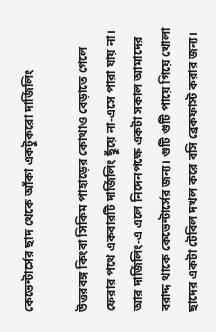কেভেন্টার্সের ছাদ থেকে আঁকা একটুকরো দার্জিলিং

উত্তরবঙ্গ কিংবা সিকিম পাহাড়ের কোথাও বেড়াতে গেলে ফেরার পথে একবারটি দার্জিলিং ছুঁয়ে না-এসে পারা যায় না। আর দার্জিলিং-এ এলে নিদেনপক্ষে একটা সকাল আমাদের বরাদ্দ থাকে কেভেন্টার্সের জন্য। গুটি গুটি পায়ে গিয়ে খোলা ছাদের একটা টেবিল দখল করে বসি ব্রেকফাস্ট করার জন্য।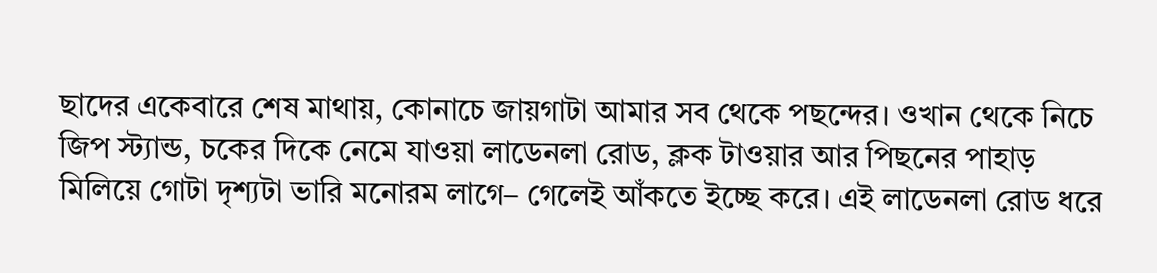ছাদের একেবারে শেষ মাথায়, কোনাচে জায়গাটা আমার সব থেকে পছন্দের। ওখান থেকে নিচে জিপ স্ট্যান্ড, চকের দিকে নেমে যাওয়া লাডেনলা রোড, ক্লক টাওয়ার আর পিছনের পাহাড় মিলিয়ে গোটা দৃশ্যটা ভারি মনোরম লাগে– গেলেই আঁকতে ইচ্ছে করে। এই লাডেনলা রোড ধরে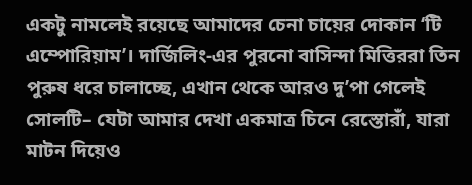একটু নামলেই রয়েছে আমাদের চেনা চায়ের দোকান ‘টি এম্পোরিয়াম’। দার্জিলিং-এর পুরনো বাসিন্দা মিত্তিররা তিন পুরুষ ধরে চালাচ্ছে, এখান থেকে আরও দু’পা গেলেই সোলটি– যেটা আমার দেখা একমাত্র চিনে রেস্তোরাঁ, যারা মাটন দিয়েও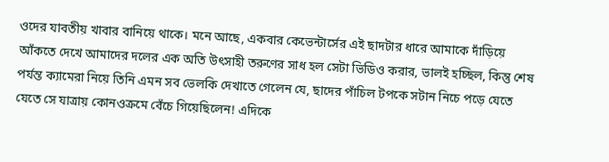ওদের যাবতীয় খাবার বানিয়ে থাকে। মনে আছে, একবার কেভেন্টার্সের এই ছাদটার ধারে আমাকে দাঁড়িয়ে আঁকতে দেখে আমাদের দলের এক অতি উৎসাহী তরুণের সাধ হল সেটা ভিডিও করার, ভালই হচ্ছিল, কিন্তু শেষ পর্যন্ত ক্যামেরা নিয়ে তিনি এমন সব ভেলকি দেখাতে গেলেন যে, ছাদের পাঁচিল টপকে সটান নিচে পড়ে যেতে যেতে সে যাত্রায় কোনওক্রমে বেঁচে গিয়েছিলেন! এদিকে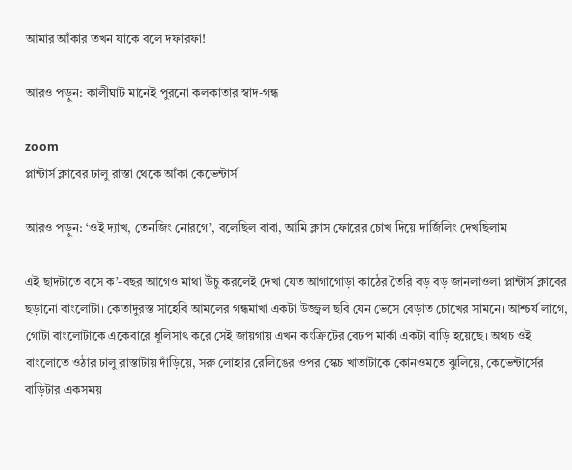আমার আঁকার তখন যাকে বলে দফারফা!

আরও পড়ুন: কালীঘাট মানেই পুরনো কলকাতার স্বাদ-গন্ধ

zoom
প্লান্টার্স ক্লাবের ঢালু রাস্তা থেকে আঁকা কেভেন্টার্স

আরও পড়ুন: ‘ওই দ্যাখ, তেনজিং নোরগে’, বলেছিল বাবা, আমি ক্লাস ফোরের চোখ দিয়ে দার্জিলিং দেখছিলাম

এই ছাদটাতে বসে ক’-বছর আগেও মাথা উঁচু করলেই দেখা যেত আগাগোড়া কাঠের তৈরি বড় বড় জানলাওলা প্লান্টার্স ক্লাবের ছড়ানো বাংলোটা। কেতাদুরস্ত সাহেবি আমলের গন্ধমাখা একটা উজ্জ্বল ছবি যেন ভেসে বেড়াত চোখের সামনে। আশ্চর্য লাগে, গোটা বাংলোটাকে একেবারে ধূলিস‌াৎ করে সেই জায়গায় এখন কংক্রিটের বেঢপ মার্কা একটা বাড়ি হয়েছে। অথচ ওই বাংলোতে ওঠার ঢালু রাস্তাটায় দাঁড়িয়ে, সরু লোহার রেলিঙের ওপর স্কেচ খাতাটাকে কোনওমতে ঝুলিয়ে, কেভেন্টার্সের বাড়িটার একসময়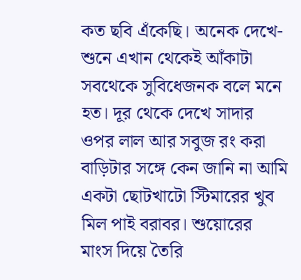কত ছবি এঁকেছি। অনেক দেখে-শুনে এখান থেকেই আঁকাটা সবথেকে সুবিধেজনক বলে মনে হত। দূর থেকে দেখে সাদার ওপর লাল আর সবুজ রং করা বাড়িটার সঙ্গে কেন জানি না আমি একটা ছোটখাটো স্টিমারের খুব মিল পাই বরাবর। শুয়োরের মাংস দিয়ে তৈরি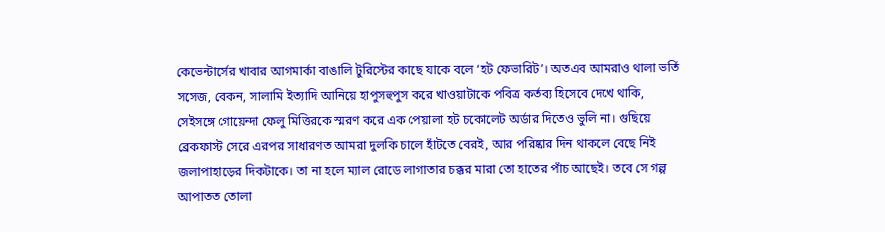কেভেন্টার্সের খাবার আগমার্কা বাঙালি টুরিস্টের কাছে যাকে বলে ‘হট ফেভারিট’। অতএব আমরাও থালা ভর্তি সসেজ, বেকন, সালামি ইত্যাদি আনিয়ে হাপুসহুপুস করে খাওয়াটাকে পবিত্র কর্তব্য হিসেবে দেখে থাকি, সেইসঙ্গে গোয়েন্দা ফেলু মিত্তিরকে স্মরণ করে এক পেয়ালা হট চকোলেট অর্ডার দিতেও ভুলি না। গুছিয়ে ব্রেকফাস্ট সেরে এরপর সাধারণত আমরা দুলকি চালে হাঁটতে বেরই, আর পরিষ্কার দিন থাকলে বেছে নিই জলাপাহাড়ের দিকটাকে। তা না হলে ম্যাল রোডে লাগাতার চক্কর মারা তো হাতের পাঁচ আছেই। তবে সে গল্প আপাতত তোলা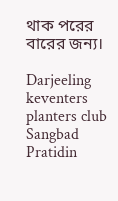থাক পরের বারের জন্য।

Darjeeling keventers planters club Sangbad Pratidin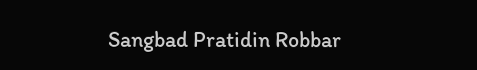Sangbad Pratidin Robbar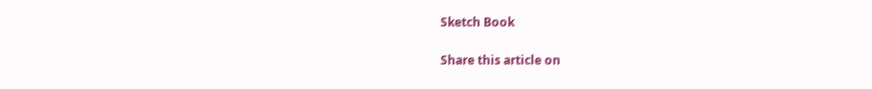Sketch Book

Share this article on